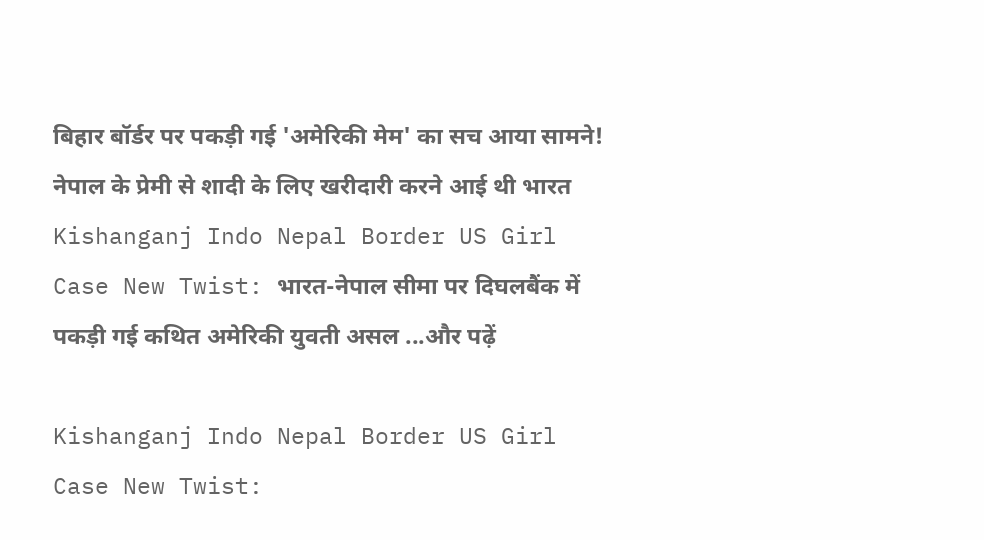बिहार बॉर्डर पर पकड़ी गई 'अमेरिकी मेम' का सच आया सामने! नेपाल के प्रेमी से शादी के लिए खरीदारी करने आई थी भारत
Kishanganj Indo Nepal Border US Girl Case New Twist: भारत-नेपाल सीमा पर दिघलबैंक में पकड़ी गई कथित अमेरिकी युवती असल ...और पढ़ें

Kishanganj Indo Nepal Border US Girl Case New Twist: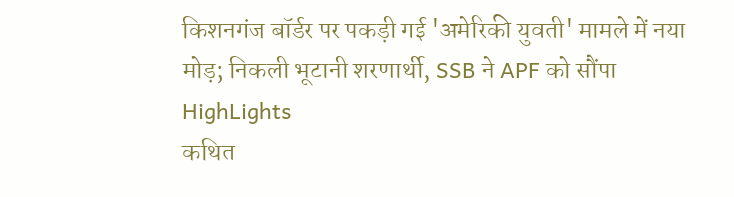किशनगंज बॉर्डर पर पकड़ी गई 'अमेरिकी युवती' मामले में नया मोड़; निकली भूटानी शरणार्थी, SSB ने APF को सौंपा
HighLights
कथित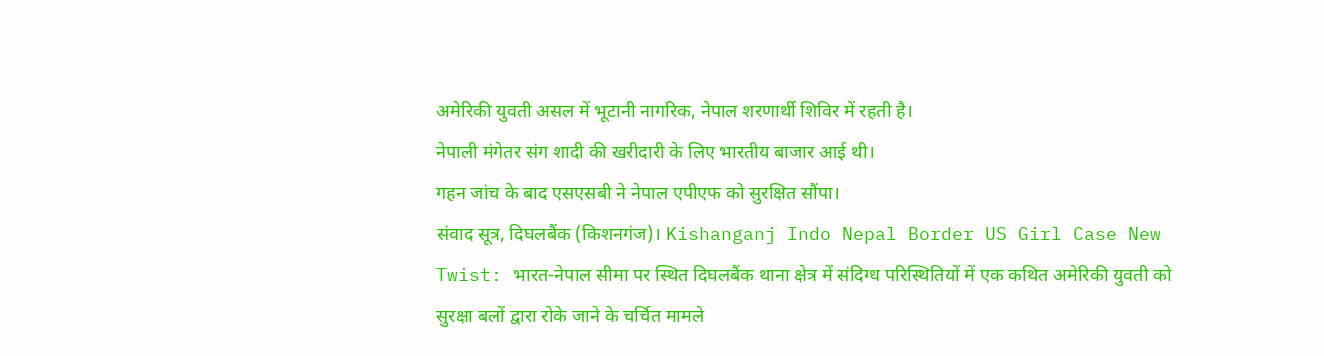अमेरिकी युवती असल में भूटानी नागरिक, नेपाल शरणार्थी शिविर में रहती है।
नेपाली मंगेतर संग शादी की खरीदारी के लिए भारतीय बाजार आई थी।
गहन जांच के बाद एसएसबी ने नेपाल एपीएफ को सुरक्षित सौंपा।
संवाद सूत्र, दिघलबैंक (किशनगंज)। Kishanganj Indo Nepal Border US Girl Case New Twist: भारत-नेपाल सीमा पर स्थित दिघलबैंक थाना क्षेत्र में संदिग्ध परिस्थितियों में एक कथित अमेरिकी युवती को सुरक्षा बलों द्वारा रोके जाने के चर्चित मामले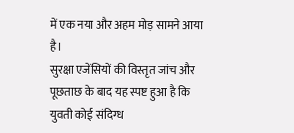में एक नया और अहम मोड़ सामने आया है।
सुरक्षा एजेंसियों की विस्तृत जांच और पूछताछ के बाद यह स्पष्ट हुआ है कि युवती कोई संदिग्ध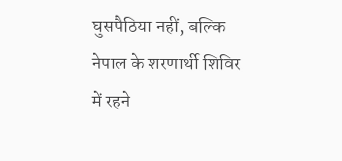घुसपैठिया नहीं, बल्कि नेपाल के शरणार्थी शिविर में रहने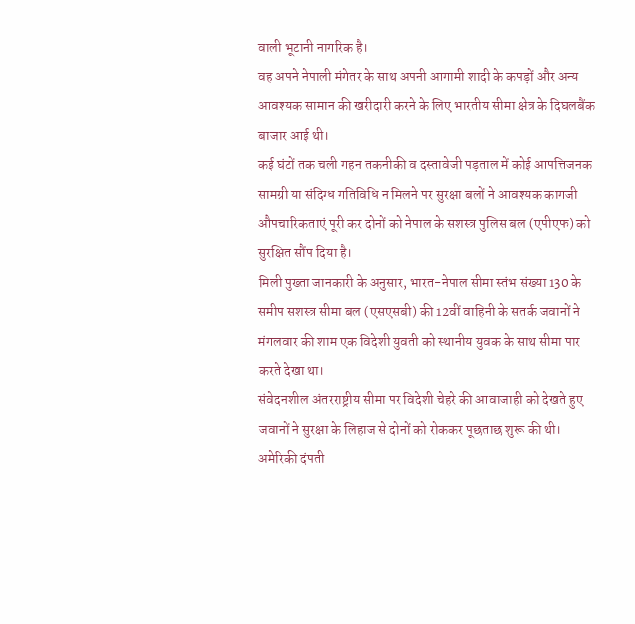वाली भूटानी नागरिक है।
वह अपने नेपाली मंगेतर के साथ अपनी आगामी शादी के कपड़ों और अन्य आवश्यक सामान की खरीदारी करने के लिए भारतीय सीमा क्षेत्र के दिघलबैंक बाजार आई थी।
कई घंटों तक चली गहन तकनीकी व दस्तावेजी पड़ताल में कोई आपत्तिजनक सामग्री या संदिग्ध गतिविधि न मिलने पर सुरक्षा बलों ने आवश्यक कागजी औपचारिकताएं पूरी कर दोनों को नेपाल के सशस्त्र पुलिस बल (एपीएफ) को सुरक्षित सौंप दिया है।
मिली पुख्ता जानकारी के अनुसार, भारत-नेपाल सीमा स्तंभ संख्या 130 के समीप सशस्त्र सीमा बल (एसएसबी) की 12वीं वाहिनी के सतर्क जवानों ने मंगलवार की शाम एक विदेशी युवती को स्थानीय युवक के साथ सीमा पार करते देखा था।
संवेदनशील अंतरराष्ट्रीय सीमा पर विदेशी चेहरे की आवाजाही को देखते हुए जवानों ने सुरक्षा के लिहाज से दोनों को रोककर पूछताछ शुरू की थी।
अमेरिकी दंपती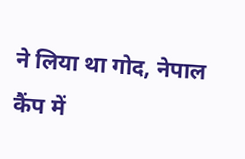ने लिया था गोद, नेपाल कैंप में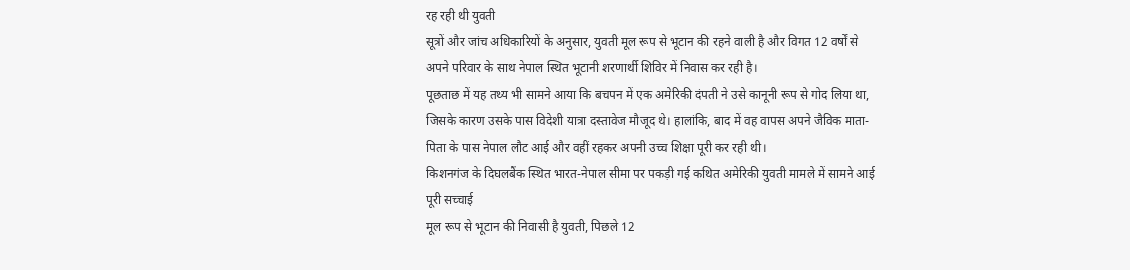रह रही थी युवती
सूत्रों और जांच अधिकारियों के अनुसार, युवती मूल रूप से भूटान की रहने वाली है और विगत 12 वर्षों से अपने परिवार के साथ नेपाल स्थित भूटानी शरणार्थी शिविर में निवास कर रही है।
पूछताछ में यह तथ्य भी सामने आया कि बचपन में एक अमेरिकी दंपती ने उसे कानूनी रूप से गोद लिया था, जिसके कारण उसके पास विदेशी यात्रा दस्तावेज मौजूद थे। हालांकि, बाद में वह वापस अपने जैविक माता-पिता के पास नेपाल लौट आई और वहीं रहकर अपनी उच्च शिक्षा पूरी कर रही थी।
किशनगंज के दिघलबैंक स्थित भारत-नेपाल सीमा पर पकड़ी गई कथित अमेरिकी युवती मामले में सामने आई पूरी सच्चाई
मूल रूप से भूटान की निवासी है युवती, पिछले 12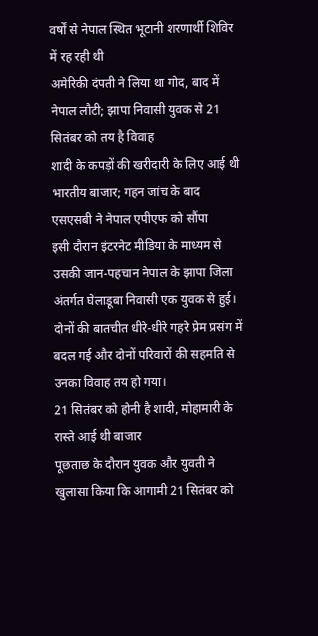वर्षों से नेपाल स्थित भूटानी शरणार्थी शिविर में रह रही थी
अमेरिकी दंपती ने लिया था गोद, बाद में नेपाल लौटी; झापा निवासी युवक से 21 सितंबर को तय है विवाह
शादी के कपड़ों की खरीदारी के लिए आई थी भारतीय बाजार; गहन जांच के बाद एसएसबी ने नेपाल एपीएफ को सौंपा
इसी दौरान इंटरनेट मीडिया के माध्यम से उसकी जान-पहचान नेपाल के झापा जिला अंतर्गत घेलाडूबा निवासी एक युवक से हुई। दोनों की बातचीत धीरे-धीरे गहरे प्रेम प्रसंग में बदल गई और दोनों परिवारों की सहमति से उनका विवाह तय हो गया।
21 सितंबर को होनी है शादी, मोहामारी के रास्ते आई थी बाजार
पूछताछ के दौरान युवक और युवती ने खुलासा किया कि आगामी 21 सितंबर को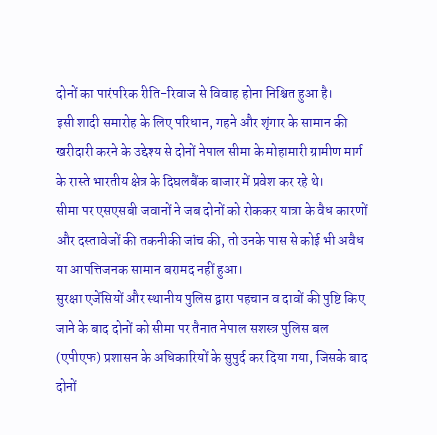दोनों का पारंपरिक रीति-रिवाज से विवाह होना निश्चित हुआ है।
इसी शादी समारोह के लिए परिधान, गहने और शृंगार के सामान की खरीदारी करने के उद्देश्य से दोनों नेपाल सीमा के मोहामारी ग्रामीण मार्ग के रास्ते भारतीय क्षेत्र के दिघलबैंक बाजार में प्रवेश कर रहे थे।
सीमा पर एसएसबी जवानों ने जब दोनों को रोककर यात्रा के वैध कारणों और दस्तावेजों की तकनीकी जांच की, तो उनके पास से कोई भी अवैध या आपत्तिजनक सामान बरामद नहीं हुआ।
सुरक्षा एजेंसियों और स्थानीय पुलिस द्वारा पहचान व दावों की पुष्टि किए जाने के बाद दोनों को सीमा पर तैनात नेपाल सशस्त्र पुलिस बल (एपीएफ) प्रशासन के अधिकारियों के सुपुर्द कर दिया गया, जिसके बाद दोनों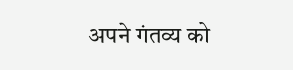अपने गंतव्य को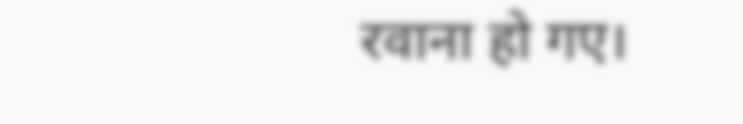रवाना हो गए।